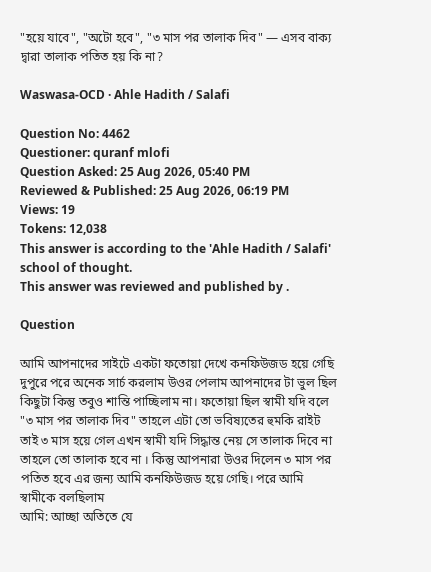"হয়ে যাবে", "অটো হবে", "৩ মাস পর তালাক দিব" — এসব বাক্য দ্বারা তালাক পতিত হয় কি না?

Waswasa-OCD · Ahle Hadith / Salafi

Question No: 4462
Questioner: quranf mlofi
Question Asked: 25 Aug 2026, 05:40 PM
Reviewed & Published: 25 Aug 2026, 06:19 PM
Views: 19
Tokens: 12,038
This answer is according to the 'Ahle Hadith / Salafi' school of thought.
This answer was reviewed and published by .

Question

আমি আপনাদের সাইটে একটা ফতোয়া দেখে কনফিউজড হয়ে গেছি দুপুরে পরে অনেক সার্চ করলাম উওর পেলাম আপনাদের টা ভুল ছিল কিছুটা কিন্তু তবুও শান্তি পাচ্ছিলাম না। ফতোয়া ছিল স্বামী যদি বলে "৩ মাস পর তালাক দিব" তাহলে এটা তো ভবিষ্যতের হুমকি রাইট তাই ৩ মাস হয়ে গেল এখন স্বামী যদি সিদ্ধান্ত নেয় সে তালাক দিবে না তাহলে তো তালাক হবে‌ না । কিন্তু আপনারা উওর দিলেন ৩ মাস পর পতিত হবে এর জন্য আমি কনফিউজড হয়ে গেছি। পরে আমি স্বামীকে বলছিলাম
আমি: আচ্ছা অতিতে যে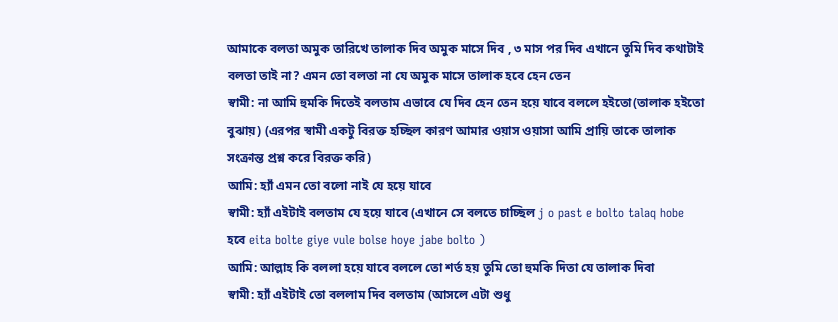আমাকে বলতা অমুক তারিখে তালাক দিব অমুক মাসে দিব , ৩ মাস পর দিব এখানে তুমি দিব কথাটাই বলতা তাই না? এমন তো বলতা না যে অমুক মাসে তালাক হবে হেন তেন
স্বামী: না আমি হুমকি দিতেই বলতাম এভাবে যে দিব হেন তেন হয়ে যাবে বললে হইতো(তালাক হইতো বুঝায়) (এরপর স্বামী একটু বিরক্ত হচ্ছিল কারণ আমার ওয়াস ওয়াসা আমি প্রায়ি তাকে তালাক সংক্রান্ত প্রশ্ন করে বিরক্ত করি)
আমি: হ্যাঁ এমন তো বলো নাই যে হয়ে যাবে
স্বামী: হ্যাঁ এইটাই বলতাম যে হয়ে যাবে (এখানে সে বলতে চাচ্ছিল j o past e bolto talaq hobe হবে eita bolte giye vule bolse hoye jabe bolto )
আমি: আল্লাহ কি বললা হয়ে যাবে বললে তো শর্ত হয় তুমি তো হুমকি দিতা যে তালাক দিবা
স্বামী: হ্যাঁ এইটাই তো বললাম দিব বলতাম (আসলে এটা শুধু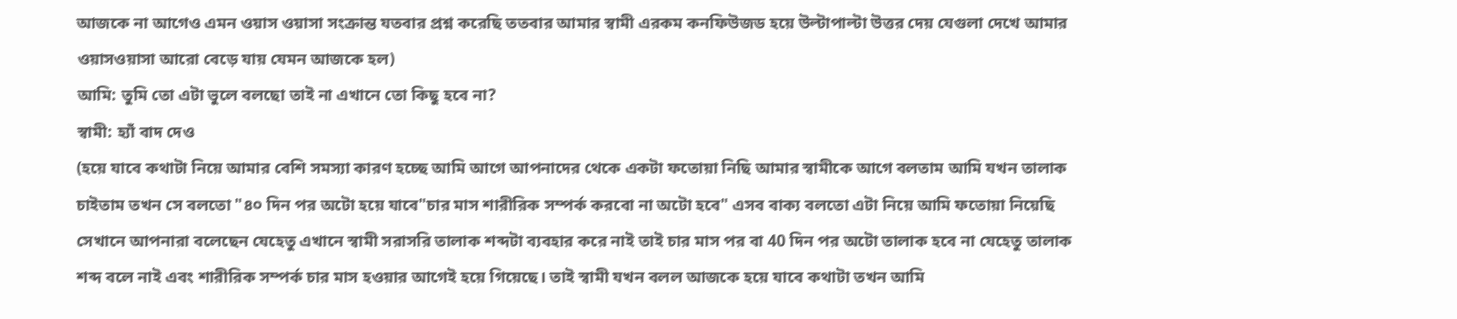আজকে না আগেও এমন ওয়াস ওয়াসা সংক্রান্ত যতবার প্রশ্ন করেছি ততবার আমার স্বামী এরকম কনফিউজড হয়ে উল্টাপাল্টা উত্তর দেয় যেগুলা দেখে আমার ওয়াসওয়াসা আরো বেড়ে যায় যেমন আজকে হল)
আমি: তুমি তো এটা ভুলে বলছো তাই না এখানে তো কিছু হবে না?
স্বামী: হ্যাঁ বাদ দেও
(হয়ে যাবে কথাটা নিয়ে আমার বেশি সমস্যা কারণ হচ্ছে আমি আগে আপনাদের থেকে একটা ফতোয়া নিছি আমার স্বামীকে আগে বলতাম আমি যখন তালাক চাইতাম তখন সে বলতো "৪০ দিন পর অটো হয়ে যাবে"চার মাস শারীরিক সম্পর্ক করবো না অটো হবে" এসব বাক্য বলতো এটা নিয়ে আমি ফতোয়া নিয়েছি সেখানে আপনারা বলেছেন যেহেতু এখানে স্বামী সরাসরি তালাক শব্দটা ব্যবহার করে নাই তাই চার মাস পর বা 40 দিন পর অটো তালাক হবে না যেহেতু তালাক শব্দ বলে নাই এবং শারীরিক সম্পর্ক চার মাস হওয়ার আগেই হয়ে গিয়েছে। তাই স্বামী যখন বলল আজকে হয়ে যাবে কথাটা তখন আমি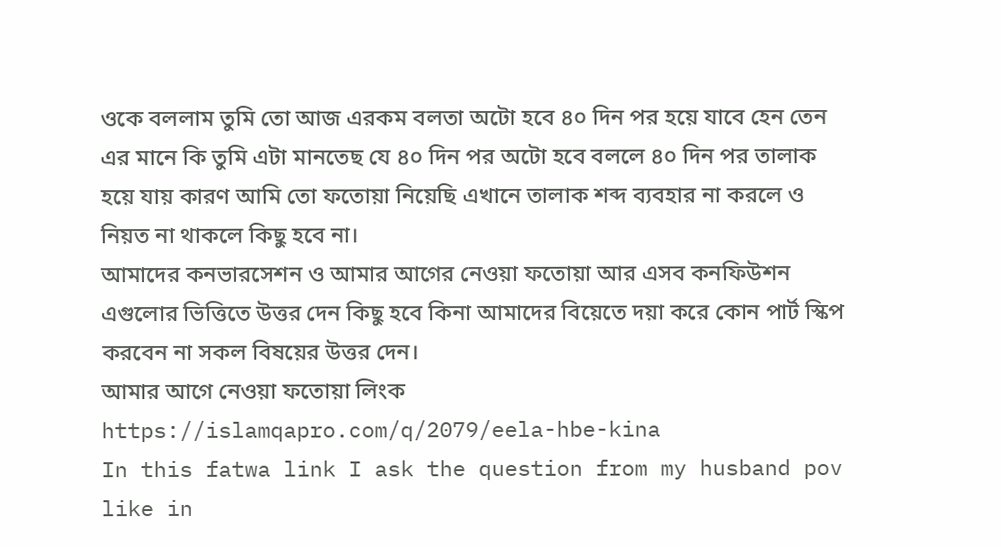ওকে বললাম তুমি তো আজ এরকম বলতা অটো হবে ৪০ দিন পর হয়ে যাবে হেন তেন এর মানে কি তুমি এটা মানতেছ যে ৪০ দিন পর অটো হবে বললে ৪০ দিন পর তালাক হয়ে যায় কারণ আমি তো ফতোয়া নিয়েছি এখানে তালাক শব্দ ব্যবহার না করলে ও নিয়ত না থাকলে কিছু হবে না।
আমাদের কনভারসেশন ও আমার আগের নেওয়া ফতোয়া আর এসব কনফিউশন এগুলোর ভিত্তিতে উত্তর দেন কিছু হবে কিনা আমাদের বিয়েতে দয়া করে কোন পার্ট স্কিপ করবেন না সকল বিষয়ের উত্তর দেন।
আমার আগে নেওয়া ফতোয়া লিংক https://islamqapro.com/q/2079/eela-hbe-kina
In this fatwa link I ask the question from my husband pov like in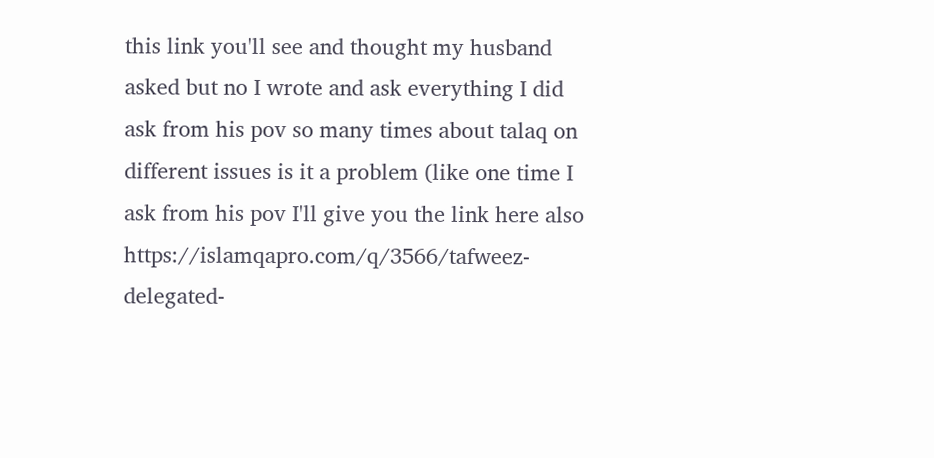this link you'll see and thought my husband asked but no I wrote and ask everything I did ask from his pov so many times about talaq on different issues is it a problem (like one time I ask from his pov I'll give you the link here also https://islamqapro.com/q/3566/tafweez-delegated-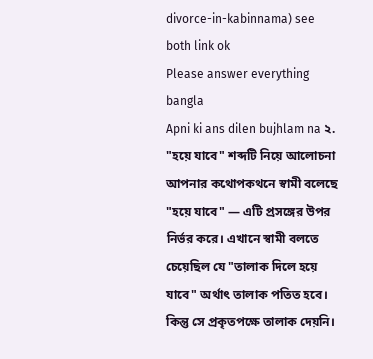divorce-in-kabinnama) see both link ok
Please answer everything bangla
Apni ki ans dilen bujhlam na ২. "হয়ে যাবে" শব্দটি নিয়ে আলোচনা
আপনার কথোপকথনে স্বামী বলেছে "হয়ে যাবে" — এটি প্রসঙ্গের উপর নির্ভর করে। এখানে স্বামী বলতে চেয়েছিল যে "তালাক দিলে হয়ে যাবে" অর্থাৎ তালাক পতিত হবে। কিন্তু সে প্রকৃতপক্ষে তালাক দেয়নি।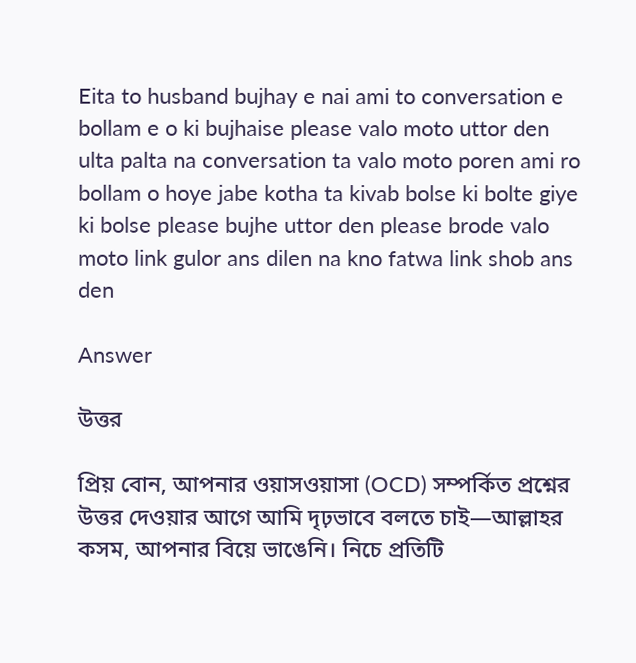Eita to husband bujhay e nai ami to conversation e bollam e o ki bujhaise please valo moto uttor den ulta palta na conversation ta valo moto poren ami ro bollam o hoye jabe kotha ta kivab bolse ki bolte giye ki bolse please bujhe uttor den please brode valo moto link gulor ans dilen na kno fatwa link shob ans den

Answer

উত্তর

প্রিয় বোন, আপনার ওয়াসওয়াসা (OCD) সম্পর্কিত প্রশ্নের উত্তর দেওয়ার আগে আমি দৃঢ়ভাবে বলতে চাই—আল্লাহর কসম, আপনার বিয়ে ভাঙেনি। নিচে প্রতিটি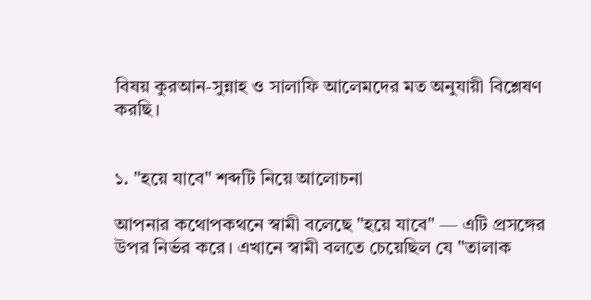বিষয় কুরআন-সুন্নাহ ও সালাফি আলেমদের মত অনুযায়ী বিশ্লেষণ করছি।


১. "হয়ে যাবে" শব্দটি নিয়ে আলোচনা

আপনার কথোপকথনে স্বামী বলেছে "হয়ে যাবে" — এটি প্রসঙ্গের উপর নির্ভর করে। এখানে স্বামী বলতে চেয়েছিল যে "তালাক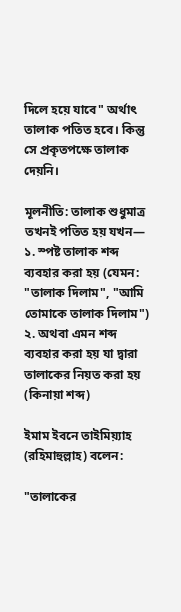দিলে হয়ে যাবে" অর্থাৎ তালাক পতিত হবে। কিন্তু সে প্রকৃতপক্ষে তালাক দেয়নি।

মূলনীতি: তালাক শুধুমাত্র তখনই পতিত হয় যখন— ১. স্পষ্ট তালাক শব্দ ব্যবহার করা হয় (যেমন: "তালাক দিলাম", "আমি তোমাকে তালাক দিলাম") ২. অথবা এমন শব্দ ব্যবহার করা হয় যা দ্বারা তালাকের নিয়ত করা হয় (কিনায়া শব্দ)

ইমাম ইবনে তাইমিয়্যাহ (রহিমাহুল্লাহ) বলেন:

"তালাকের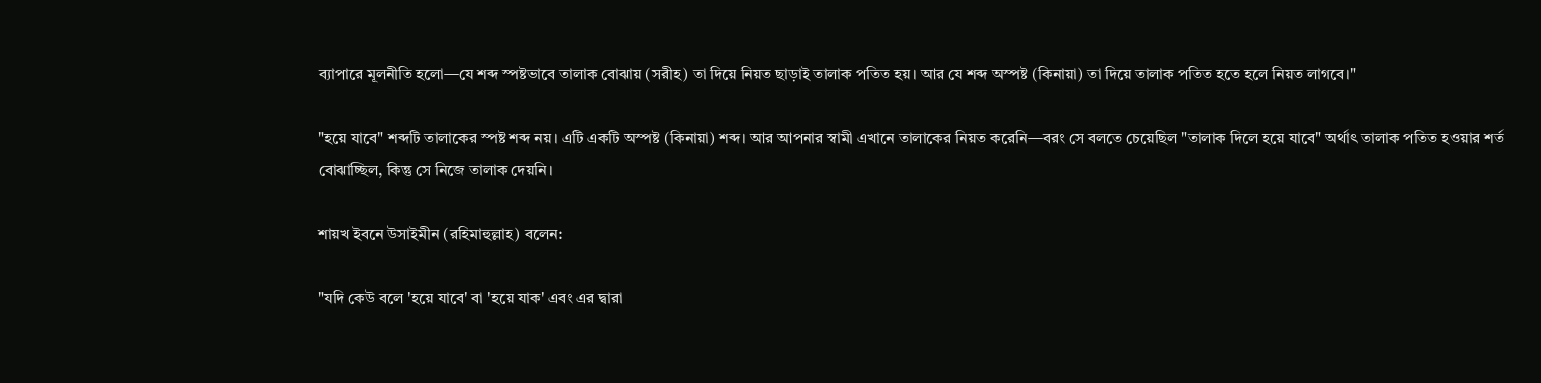ব্যাপারে মূলনীতি হলো—যে শব্দ স্পষ্টভাবে তালাক বোঝায় (সরীহ) তা দিয়ে নিয়ত ছাড়াই তালাক পতিত হয়। আর যে শব্দ অস্পষ্ট (কিনায়া) তা দিয়ে তালাক পতিত হতে হলে নিয়ত লাগবে।"

"হয়ে যাবে" শব্দটি তালাকের স্পষ্ট শব্দ নয়। এটি একটি অস্পষ্ট (কিনায়া) শব্দ। আর আপনার স্বামী এখানে তালাকের নিয়ত করেনি—বরং সে বলতে চেয়েছিল "তালাক দিলে হয়ে যাবে" অর্থাৎ তালাক পতিত হওয়ার শর্ত বোঝাচ্ছিল, কিন্তু সে নিজে তালাক দেয়নি।

শায়খ ইবনে উসাইমীন (রহিমাহুল্লাহ) বলেন:

"যদি কেউ বলে 'হয়ে যাবে' বা 'হয়ে যাক' এবং এর দ্বারা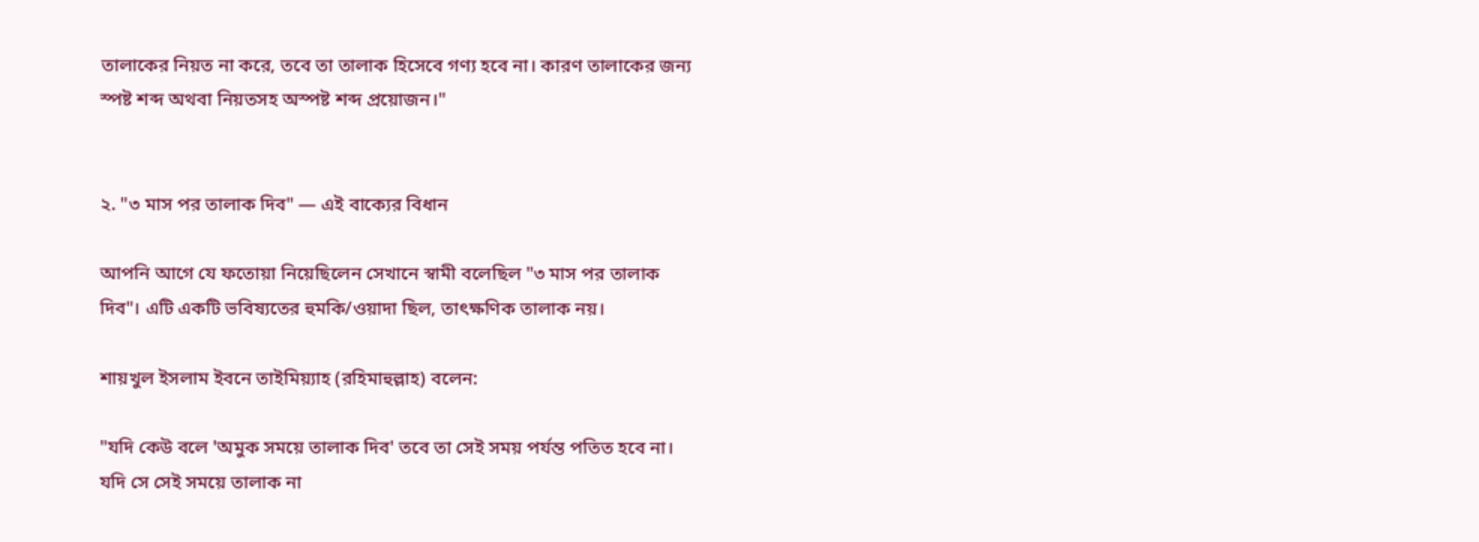তালাকের নিয়ত না করে, তবে তা তালাক হিসেবে গণ্য হবে না। কারণ তালাকের জন্য স্পষ্ট শব্দ অথবা নিয়তসহ অস্পষ্ট শব্দ প্রয়োজন।"


২. "৩ মাস পর তালাক দিব" — এই বাক্যের বিধান

আপনি আগে যে ফতোয়া নিয়েছিলেন সেখানে স্বামী বলেছিল "৩ মাস পর তালাক দিব"। এটি একটি ভবিষ্যতের হুমকি/ওয়াদা ছিল, তাৎক্ষণিক তালাক নয়।

শায়খুল ইসলাম ইবনে তাইমিয়্যাহ (রহিমাহুল্লাহ) বলেন:

"যদি কেউ বলে 'অমুক সময়ে তালাক দিব' তবে তা সেই সময় পর্যন্ত পতিত হবে না। যদি সে সেই সময়ে তালাক না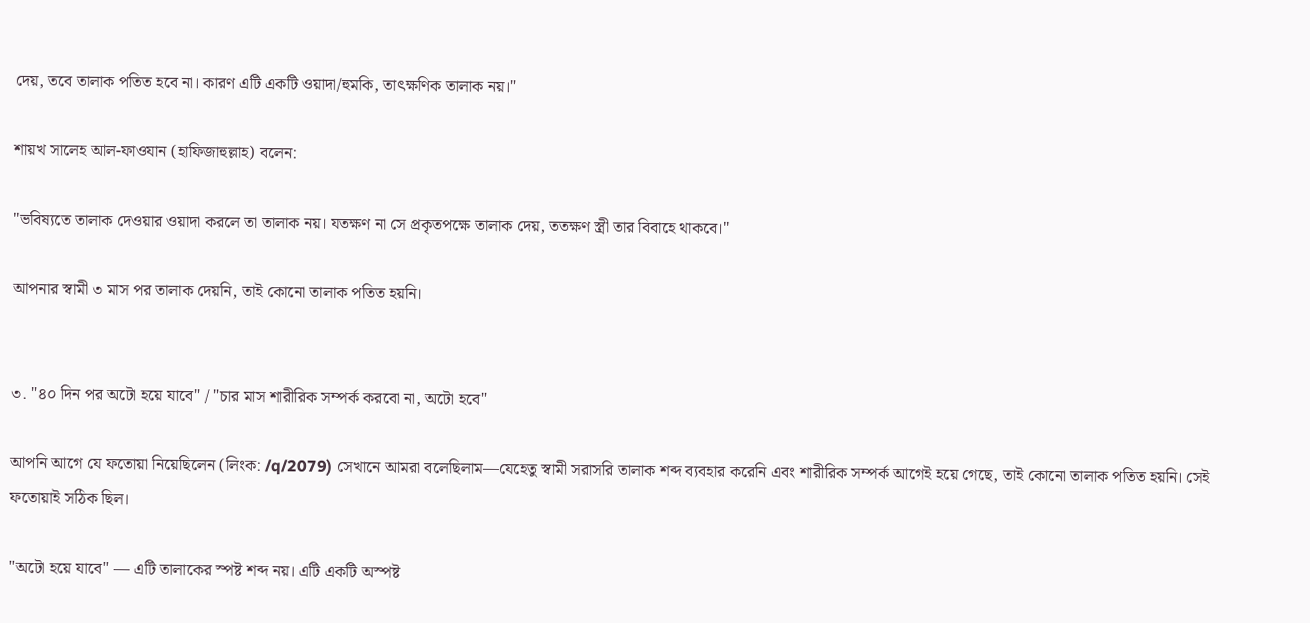দেয়, তবে তালাক পতিত হবে না। কারণ এটি একটি ওয়াদা/হুমকি, তাৎক্ষণিক তালাক নয়।"

শায়খ সালেহ আল-ফাওযান (হাফিজাহুল্লাহ) বলেন:

"ভবিষ্যতে তালাক দেওয়ার ওয়াদা করলে তা তালাক নয়। যতক্ষণ না সে প্রকৃতপক্ষে তালাক দেয়, ততক্ষণ স্ত্রী তার বিবাহে থাকবে।"

আপনার স্বামী ৩ মাস পর তালাক দেয়নি, তাই কোনো তালাক পতিত হয়নি।


৩. "৪০ দিন পর অটো হয়ে যাবে" / "চার মাস শারীরিক সম্পর্ক করবো না, অটো হবে"

আপনি আগে যে ফতোয়া নিয়েছিলেন (লিংক: /q/2079) সেখানে আমরা বলেছিলাম—যেহেতু স্বামী সরাসরি তালাক শব্দ ব্যবহার করেনি এবং শারীরিক সম্পর্ক আগেই হয়ে গেছে, তাই কোনো তালাক পতিত হয়নি। সেই ফতোয়াই সঠিক ছিল।

"অটো হয়ে যাবে" — এটি তালাকের স্পষ্ট শব্দ নয়। এটি একটি অস্পষ্ট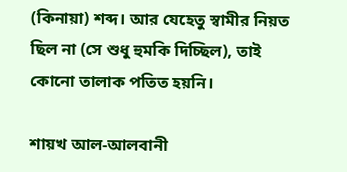(কিনায়া) শব্দ। আর যেহেতু স্বামীর নিয়ত ছিল না (সে শুধু হুমকি দিচ্ছিল), তাই কোনো তালাক পতিত হয়নি।

শায়খ আল-আলবানী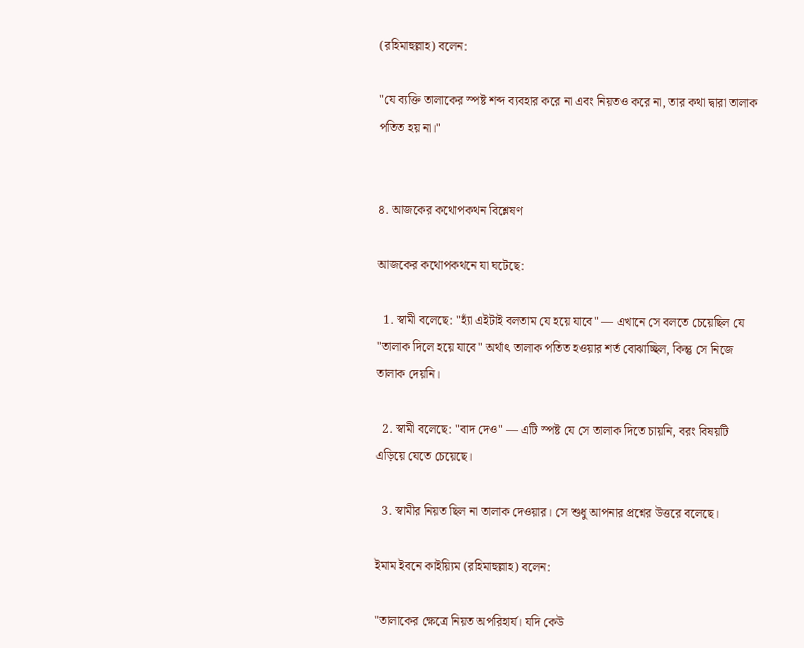(রহিমাহুল্লাহ) বলেন:

"যে ব্যক্তি তালাকের স্পষ্ট শব্দ ব্যবহার করে না এবং নিয়তও করে না, তার কথা দ্বারা তালাক পতিত হয় না।"


৪. আজকের কথোপকথন বিশ্লেষণ

আজকের কথোপকথনে যা ঘটেছে:

  1. স্বামী বলেছে: "হ্যাঁ এইটাই বলতাম যে হয়ে যাবে" — এখানে সে বলতে চেয়েছিল যে "তালাক দিলে হয়ে যাবে" অর্থাৎ তালাক পতিত হওয়ার শর্ত বোঝাচ্ছিল, কিন্তু সে নিজে তালাক দেয়নি।

  2. স্বামী বলেছে: "বাদ দেও" — এটি স্পষ্ট যে সে তালাক দিতে চায়নি, বরং বিষয়টি এড়িয়ে যেতে চেয়েছে।

  3. স্বামীর নিয়ত ছিল না তালাক দেওয়ার। সে শুধু আপনার প্রশ্নের উত্তরে বলেছে।

ইমাম ইবনে কাইয়্যিম (রহিমাহুল্লাহ) বলেন:

"তালাকের ক্ষেত্রে নিয়ত অপরিহার্য। যদি কেউ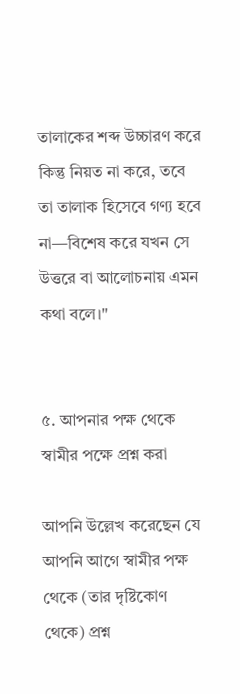তালাকের শব্দ উচ্চারণ করে কিন্তু নিয়ত না করে, তবে তা তালাক হিসেবে গণ্য হবে না—বিশেষ করে যখন সে উত্তরে বা আলোচনায় এমন কথা বলে।"


৫. আপনার পক্ষ থেকে স্বামীর পক্ষে প্রশ্ন করা

আপনি উল্লেখ করেছেন যে আপনি আগে স্বামীর পক্ষ থেকে (তার দৃষ্টিকোণ থেকে) প্রশ্ন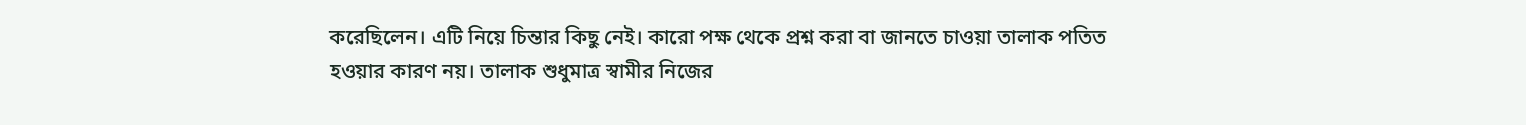করেছিলেন। এটি নিয়ে চিন্তার কিছু নেই। কারো পক্ষ থেকে প্রশ্ন করা বা জানতে চাওয়া তালাক পতিত হওয়ার কারণ নয়। তালাক শুধুমাত্র স্বামীর নিজের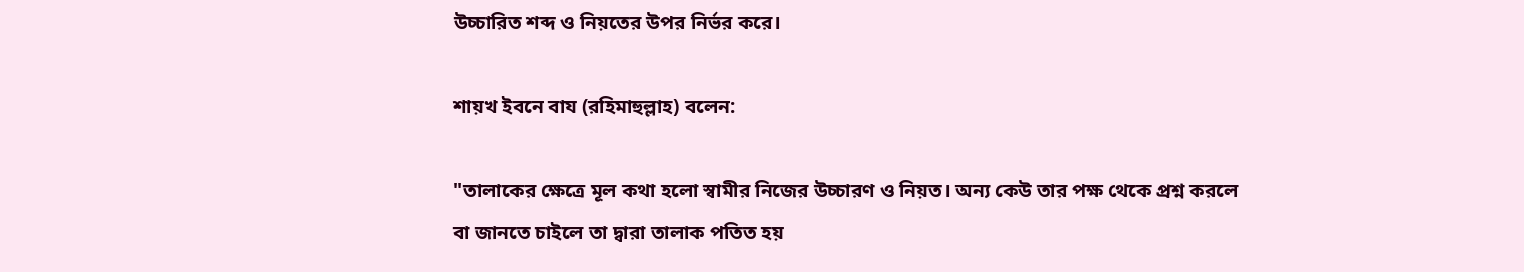উচ্চারিত শব্দ ও নিয়তের উপর নির্ভর করে।

শায়খ ইবনে বায (রহিমাহুল্লাহ) বলেন:

"তালাকের ক্ষেত্রে মূল কথা হলো স্বামীর নিজের উচ্চারণ ও নিয়ত। অন্য কেউ তার পক্ষ থেকে প্রশ্ন করলে বা জানতে চাইলে তা দ্বারা তালাক পতিত হয়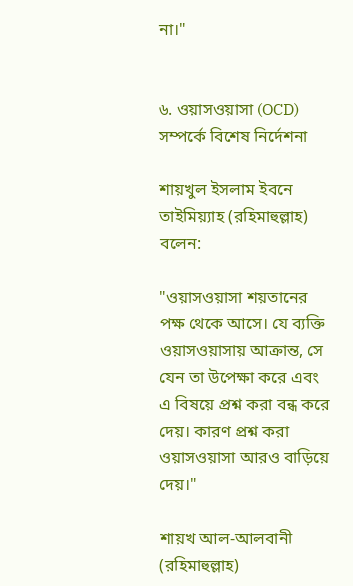না।"


৬. ওয়াসওয়াসা (OCD) সম্পর্কে বিশেষ নির্দেশনা

শায়খুল ইসলাম ইবনে তাইমিয়্যাহ (রহিমাহুল্লাহ) বলেন:

"ওয়াসওয়াসা শয়তানের পক্ষ থেকে আসে। যে ব্যক্তি ওয়াসওয়াসায় আক্রান্ত, সে যেন তা উপেক্ষা করে এবং এ বিষয়ে প্রশ্ন করা বন্ধ করে দেয়। কারণ প্রশ্ন করা ওয়াসওয়াসা আরও বাড়িয়ে দেয়।"

শায়খ আল-আলবানী (রহিমাহুল্লাহ)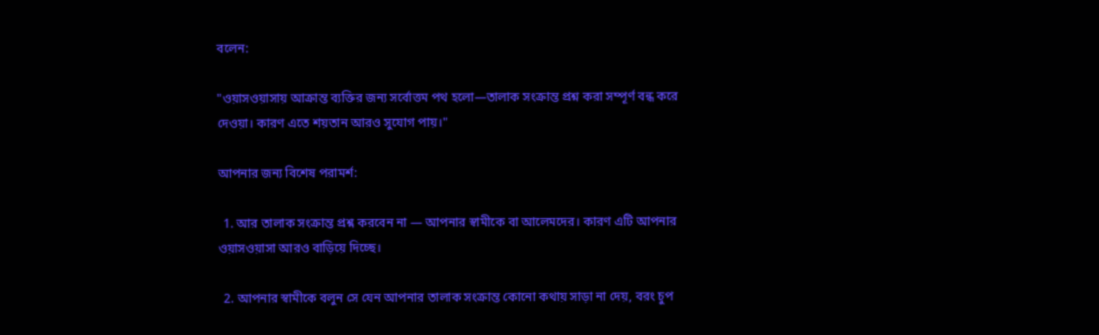বলেন:

"ওয়াসওয়াসায় আক্রান্ত ব্যক্তির জন্য সর্বোত্তম পথ হলো—তালাক সংক্রান্ত প্রশ্ন করা সম্পূর্ণ বন্ধ করে দেওয়া। কারণ এতে শয়তান আরও সুযোগ পায়।"

আপনার জন্য বিশেষ পরামর্শ:

  1. আর তালাক সংক্রান্ত প্রশ্ন করবেন না — আপনার স্বামীকে বা আলেমদের। কারণ এটি আপনার ওয়াসওয়াসা আরও বাড়িয়ে দিচ্ছে।

  2. আপনার স্বামীকে বলুন সে যেন আপনার তালাক সংক্রান্ত কোনো কথায় সাড়া না দেয়, বরং চুপ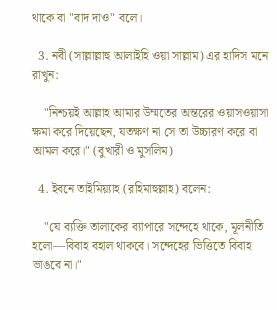থাকে বা "বাদ দাও" বলে।

  3. নবী (সাল্লাল্লাহু আলাইহি ওয়া সাল্লাম) এর হাদিস মনে রাখুন:

    "নিশ্চয়ই আল্লাহ আমার উম্মতের অন্তরের ওয়াসওয়াসা ক্ষমা করে দিয়েছেন, যতক্ষণ না সে তা উচ্চারণ করে বা আমল করে।" (বুখারী ও মুসলিম)

  4. ইবনে তাইমিয়্যাহ (রহিমাহুল্লাহ) বলেন:

    "যে ব্যক্তি তালাকের ব্যাপারে সন্দেহে থাকে, মূলনীতি হলো—বিবাহ বহাল থাকবে। সন্দেহের ভিত্তিতে বিবাহ ভাঙবে না।"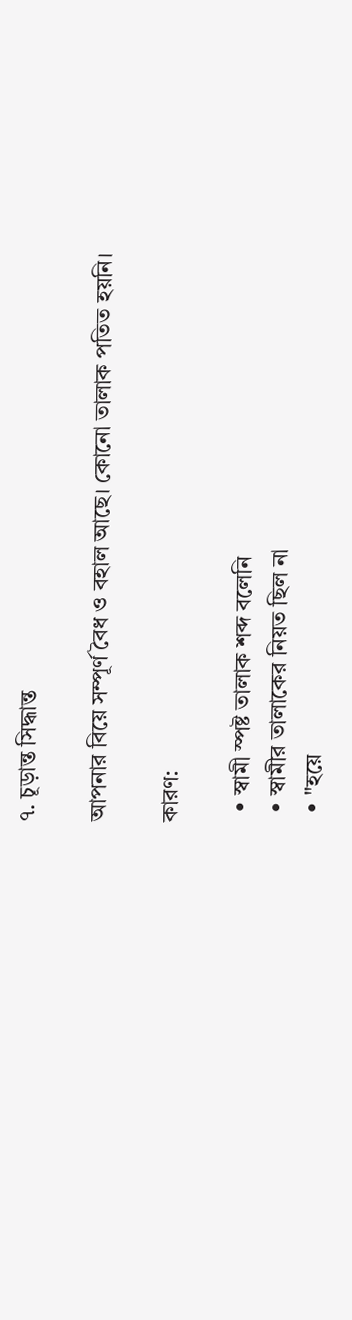৭. চূড়ান্ত সিদ্ধান্ত

আপনার বিয়ে সম্পূর্ণ বৈধ ও বহাল আছে। কোনো তালাক পতিত হয়নি।

কারণ:

  • স্বামী স্পষ্ট তালাক শব্দ বলেনি
  • স্বামীর তালাকের নিয়ত ছিল না
  • "হয়ে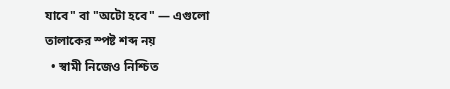যাবে" বা "অটো হবে" — এগুলো তালাকের স্পষ্ট শব্দ নয়
  • স্বামী নিজেও নিশ্চিত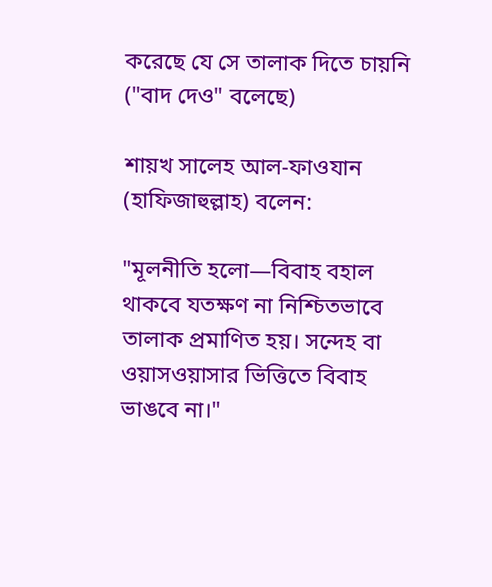করেছে যে সে তালাক দিতে চায়নি ("বাদ দেও" বলেছে)

শায়খ সালেহ আল-ফাওযান (হাফিজাহুল্লাহ) বলেন:

"মূলনীতি হলো—বিবাহ বহাল থাকবে যতক্ষণ না নিশ্চিতভাবে তালাক প্রমাণিত হয়। সন্দেহ বা ওয়াসওয়াসার ভিত্তিতে বিবাহ ভাঙবে না।"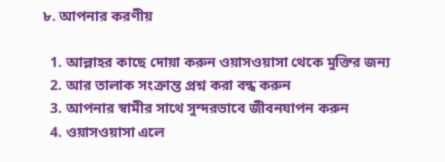৮. আপনার করণীয়

  1. আল্লাহর কাছে দোয়া করুন ওয়াসওয়াসা থেকে মুক্তির জন্য
  2. আর তালাক সংক্রান্ত প্রশ্ন করা বন্ধ করুন
  3. আপনার স্বামীর সাথে সুন্দরভাবে জীবনযাপন করুন
  4. ওয়াসওয়াসা এলে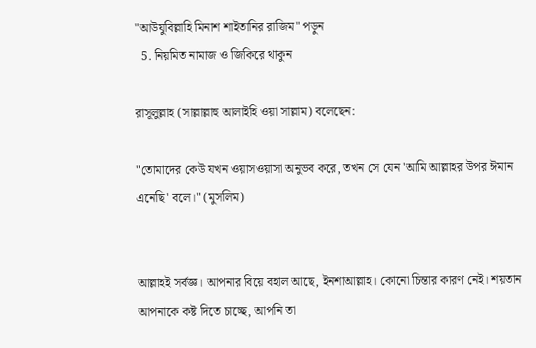"আউযুবিল্লাহি মিনাশ শাইতানির রাজিম" পড়ুন
  5. নিয়মিত নামাজ ও জিকিরে থাকুন

রাসূলুল্লাহ (সাল্লাল্লাহু আলাইহি ওয়া সাল্লাম) বলেছেন:

"তোমাদের কেউ যখন ওয়াসওয়াসা অনুভব করে, তখন সে যেন 'আমি আল্লাহর উপর ঈমান এনেছি' বলে।" (মুসলিম)


আল্লাহই সর্বজ্ঞ। আপনার বিয়ে বহাল আছে, ইনশাআল্লাহ। কোনো চিন্তার কারণ নেই। শয়তান আপনাকে কষ্ট দিতে চাচ্ছে, আপনি তা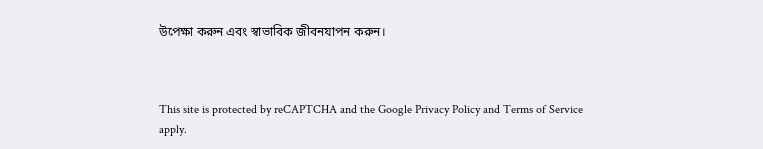উপেক্ষা করুন এবং স্বাভাবিক জীবনযাপন করুন।



This site is protected by reCAPTCHA and the Google Privacy Policy and Terms of Service apply.